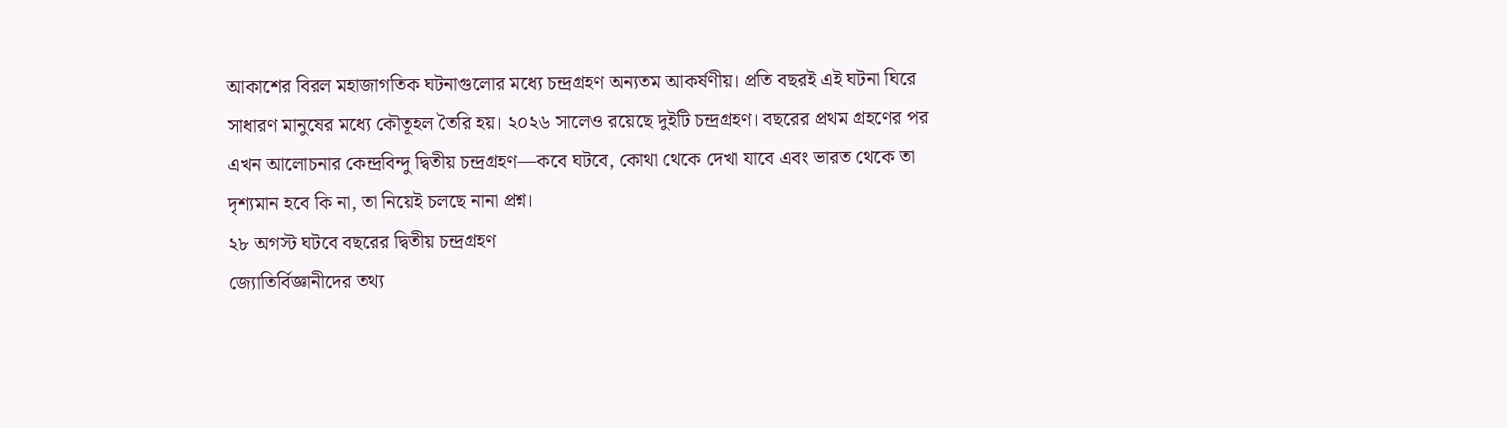আকাশের বিরল মহাজাগতিক ঘটনাগুলোর মধ্যে চন্দ্রগ্রহণ অন্যতম আকর্ষণীয়। প্রতি বছরই এই ঘটনা ঘিরে সাধারণ মানুষের মধ্যে কৌতূহল তৈরি হয়। ২০২৬ সালেও রয়েছে দুইটি চন্দ্রগ্রহণ। বছরের প্রথম গ্রহণের পর এখন আলোচনার কেন্দ্রবিন্দু দ্বিতীয় চন্দ্রগ্রহণ—কবে ঘটবে, কোথা থেকে দেখা যাবে এবং ভারত থেকে তা দৃশ্যমান হবে কি না, তা নিয়েই চলছে নানা প্রশ্ন।
২৮ অগস্ট ঘটবে বছরের দ্বিতীয় চন্দ্রগ্রহণ
জ্যোতির্বিজ্ঞানীদের তথ্য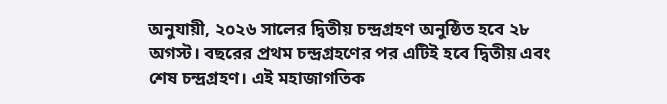অনুযায়ী, ২০২৬ সালের দ্বিতীয় চন্দ্রগ্রহণ অনুষ্ঠিত হবে ২৮ অগস্ট। বছরের প্রথম চন্দ্রগ্রহণের পর এটিই হবে দ্বিতীয় এবং শেষ চন্দ্রগ্রহণ। এই মহাজাগতিক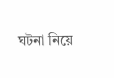ঘটনা নিয়ে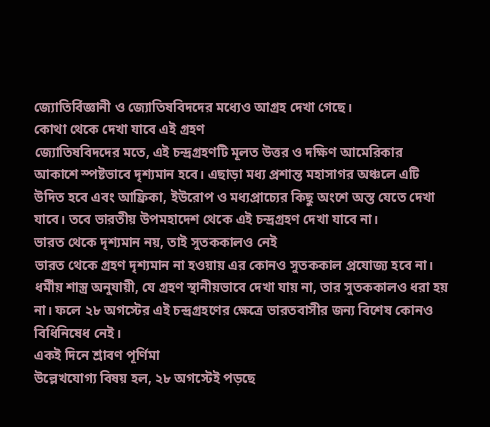জ্যোতির্বিজ্ঞানী ও জ্যোতিষবিদদের মধ্যেও আগ্রহ দেখা গেছে।
কোথা থেকে দেখা যাবে এই গ্রহণ
জ্যোতিষবিদদের মতে, এই চন্দ্রগ্রহণটি মূলত উত্তর ও দক্ষিণ আমেরিকার আকাশে স্পষ্টভাবে দৃশ্যমান হবে। এছাড়া মধ্য প্রশান্ত মহাসাগর অঞ্চলে এটি উদিত হবে এবং আফ্রিকা, ইউরোপ ও মধ্যপ্রাচ্যের কিছু অংশে অস্ত যেতে দেখা যাবে। তবে ভারতীয় উপমহাদেশ থেকে এই চন্দ্রগ্রহণ দেখা যাবে না।
ভারত থেকে দৃশ্যমান নয়, তাই সুতককালও নেই
ভারত থেকে গ্রহণ দৃশ্যমান না হওয়ায় এর কোনও সুতককাল প্রযোজ্য হবে না। ধর্মীয় শাস্ত্র অনুযায়ী, যে গ্রহণ স্থানীয়ভাবে দেখা যায় না, তার সুতককালও ধরা হয় না। ফলে ২৮ অগস্টের এই চন্দ্রগ্রহণের ক্ষেত্রে ভারতবাসীর জন্য বিশেষ কোনও বিধিনিষেধ নেই।
একই দিনে শ্রাবণ পূর্ণিমা
উল্লেখযোগ্য বিষয় হল, ২৮ অগস্টেই পড়ছে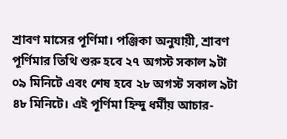শ্রাবণ মাসের পূর্ণিমা। পঞ্জিকা অনুযায়ী, শ্রাবণ পূর্ণিমার তিথি শুরু হবে ২৭ অগস্ট সকাল ৯টা ০৯ মিনিটে এবং শেষ হবে ২৮ অগস্ট সকাল ৯টা ৪৮ মিনিটে। এই পূর্ণিমা হিন্দু ধর্মীয় আচার-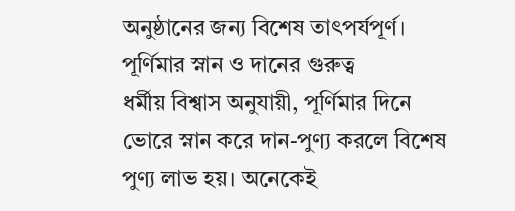অনুষ্ঠানের জন্য বিশেষ তাৎপর্যপূর্ণ।
পূর্ণিমার স্নান ও দানের গুরুত্ব
ধর্মীয় বিশ্বাস অনুযায়ী, পূর্ণিমার দিনে ভোরে স্নান করে দান-পুণ্য করলে বিশেষ পুণ্য লাভ হয়। অনেকেই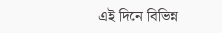এই দিনে বিভিন্ন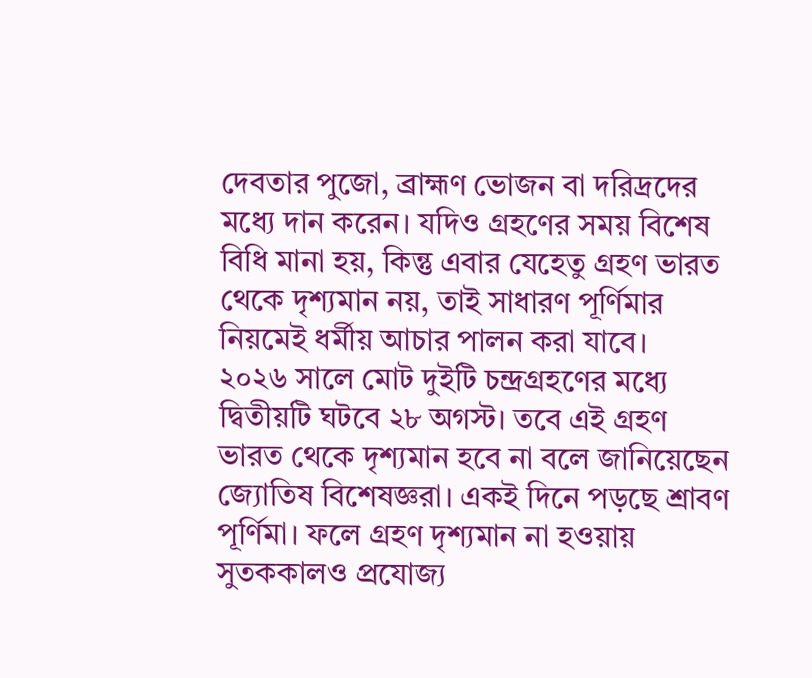দেবতার পুজো, ব্রাহ্মণ ভোজন বা দরিদ্রদের মধ্যে দান করেন। যদিও গ্রহণের সময় বিশেষ বিধি মানা হয়, কিন্তু এবার যেহেতু গ্রহণ ভারত থেকে দৃশ্যমান নয়, তাই সাধারণ পূর্ণিমার নিয়মেই ধর্মীয় আচার পালন করা যাবে।
২০২৬ সালে মোট দুইটি চন্দ্রগ্রহণের মধ্যে দ্বিতীয়টি ঘটবে ২৮ অগস্ট। তবে এই গ্রহণ ভারত থেকে দৃশ্যমান হবে না বলে জানিয়েছেন জ্যোতিষ বিশেষজ্ঞরা। একই দিনে পড়ছে শ্রাবণ পূর্ণিমা। ফলে গ্রহণ দৃশ্যমান না হওয়ায় সুতককালও প্রযোজ্য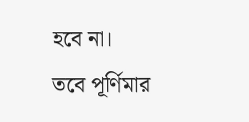হবে না। তবে পূর্ণিমার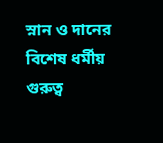স্নান ও দানের বিশেষ ধর্মীয় গুরুত্ব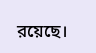রয়েছে।